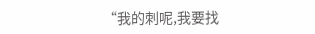“我的刺呢,我要找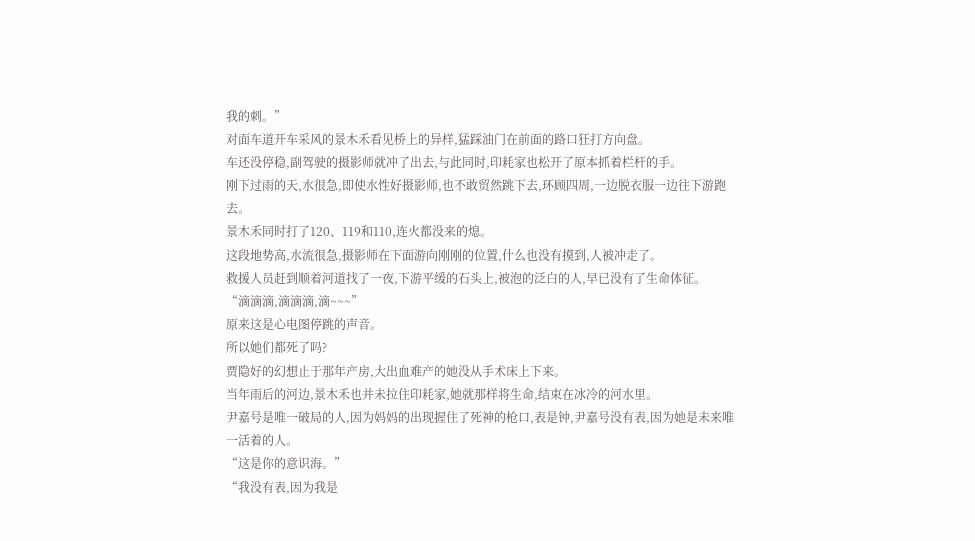我的刺。”
对面车道开车采风的景木禾看见桥上的异样,猛踩油门在前面的路口狂打方向盘。
车还没停稳,副驾驶的摄影师就冲了出去,与此同时,印耗家也松开了原本抓着栏杆的手。
刚下过雨的天,水很急,即使水性好摄影师,也不敢贸然跳下去,环顾四周,一边脱衣服一边往下游跑去。
景木禾同时打了120、119和110,连火都没来的熄。
这段地势高,水流很急,摄影师在下面游向刚刚的位置,什么也没有摸到,人被冲走了。
救援人员赶到顺着河道找了一夜,下游平缓的石头上,被泡的泛白的人,早已没有了生命体征。
“滴滴滴,滴滴滴,滴~~~”
原来这是心电图停跳的声音。
所以她们都死了吗?
贾隐好的幻想止于那年产房,大出血难产的她没从手术床上下来。
当年雨后的河边,景木禾也并未拉住印耗家,她就那样将生命,结束在冰冷的河水里。
尹嘉号是唯一破局的人,因为妈妈的出现握住了死神的枪口,表是钟,尹嘉号没有表,因为她是未来唯一活着的人。
“这是你的意识海。”
“我没有表,因为我是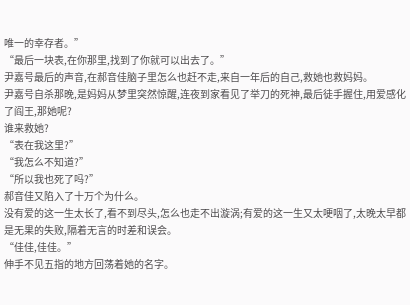唯一的幸存者。”
“最后一块表,在你那里,找到了你就可以出去了。”
尹嘉号最后的声音,在郝音佳脑子里怎么也赶不走,来自一年后的自己,救她也救妈妈。
尹嘉号自杀那晚,是妈妈从梦里突然惊醒,连夜到家看见了举刀的死神,最后徒手握住,用爱感化了阎王,那她呢?
谁来救她?
“表在我这里?”
“我怎么不知道?”
“所以我也死了吗?”
郝音佳又陷入了十万个为什么。
没有爱的这一生太长了,看不到尽头,怎么也走不出漩涡;有爱的这一生又太哽咽了,太晚太早都是无果的失败,隔着无言的时差和误会。
“佳佳,佳佳。”
伸手不见五指的地方回荡着她的名字。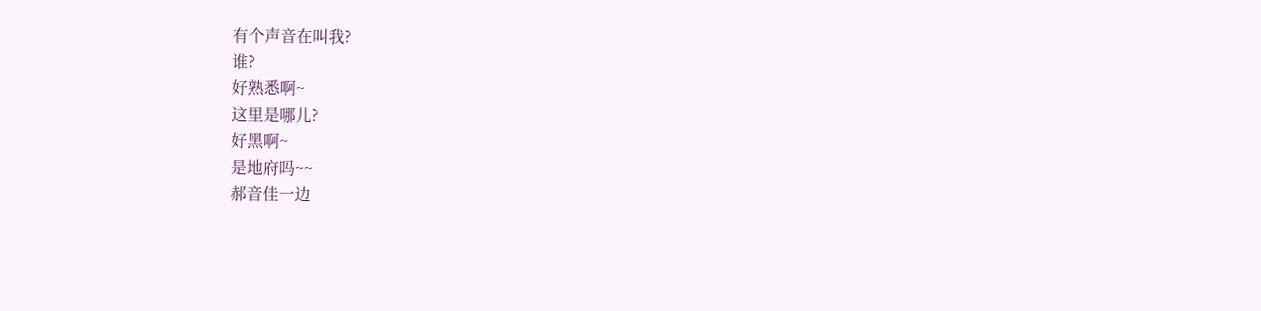有个声音在叫我?
谁?
好熟悉啊~
这里是哪儿?
好黑啊~
是地府吗~~
郝音佳一边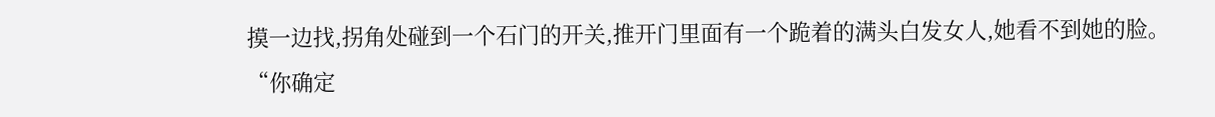摸一边找,拐角处碰到一个石门的开关,推开门里面有一个跪着的满头白发女人,她看不到她的脸。
“你确定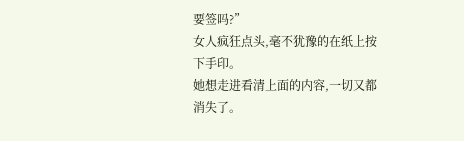要签吗?”
女人疯狂点头,毫不犹豫的在纸上按下手印。
她想走进看清上面的内容,一切又都消失了。